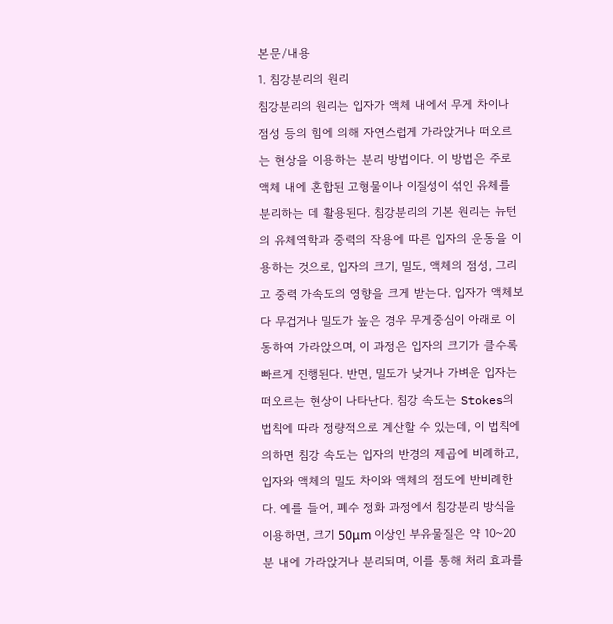본문/내용
1. 침강분리의 원리
침강분리의 원리는 입자가 액체 내에서 무게 차이나 점성 등의 힘에 의해 자연스럽게 가라앉거나 떠오르는 현상을 이용하는 분리 방법이다. 이 방법은 주로 액체 내에 혼합된 고형물이나 이질성이 섞인 유체를 분리하는 데 활용된다. 침강분리의 기본 원리는 뉴턴의 유체역학과 중력의 작용에 따른 입자의 운동을 이용하는 것으로, 입자의 크기, 밀도, 액체의 점성, 그리고 중력 가속도의 영향을 크게 받는다. 입자가 액체보다 무겁거나 밀도가 높은 경우 무게중심이 아래로 이동하여 가라앉으며, 이 과정은 입자의 크기가 클수록 빠르게 진행된다. 반면, 밀도가 낮거나 가벼운 입자는 떠오르는 현상이 나타난다. 침강 속도는 Stokes의 법칙에 따라 정량적으로 계산할 수 있는데, 이 법칙에 의하면 침강 속도는 입자의 반경의 제곱에 비례하고, 입자와 액체의 밀도 차이와 액체의 점도에 반비례한다. 예를 들어, 폐수 정화 과정에서 침강분리 방식을 이용하면, 크기 50μm 이상인 부유물질은 약 10~20분 내에 가라앉거나 분리되며, 이를 통해 처리 효과를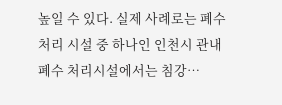높일 수 있다. 실제 사례로는 폐수 처리 시설 중 하나인 인천시 관내 폐수 처리시설에서는 침강…